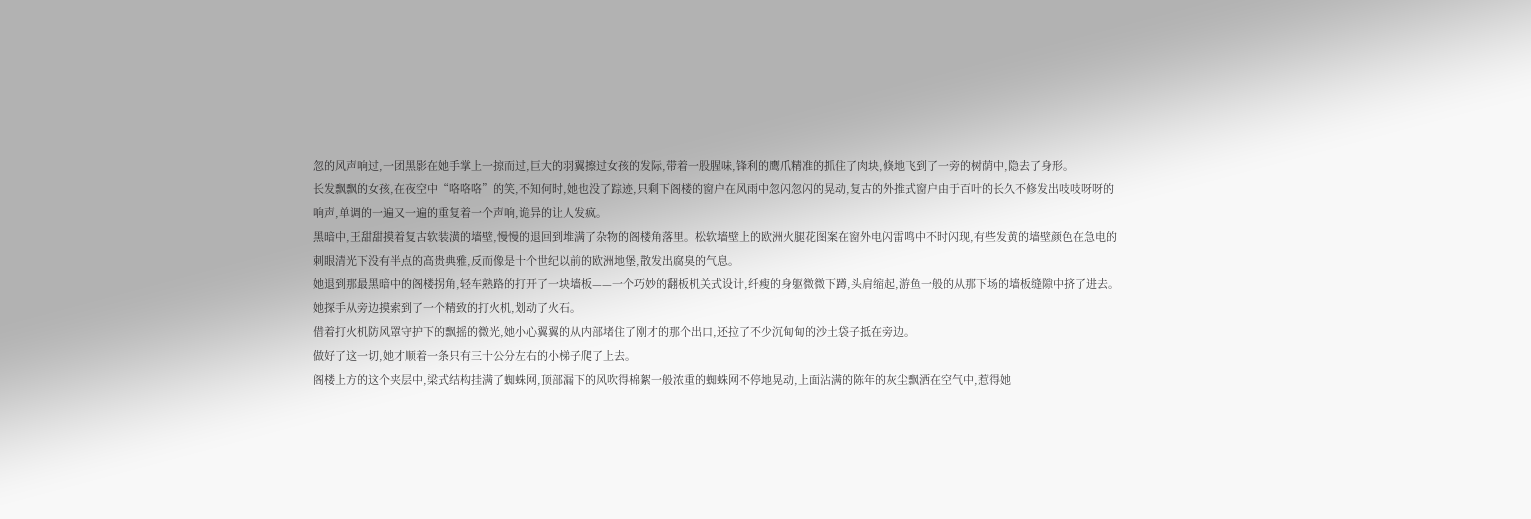忽的风声响过,一团黑影在她手掌上一掠而过,巨大的羽翼擦过女孩的发际,带着一股腥味,锋利的鹰爪精准的抓住了肉块,倏地飞到了一旁的树荫中,隐去了身形。
长发飘飘的女孩,在夜空中“咯咯咯”的笑,不知何时,她也没了踪迹,只剩下阁楼的窗户在风雨中忽闪忽闪的晃动,复古的外推式窗户由于百叶的长久不修发出吱吱呀呀的响声,单调的一遍又一遍的重复着一个声响,诡异的让人发疯。
黑暗中,王甜甜摸着复古软装潢的墙壁,慢慢的退回到堆满了杂物的阁楼角落里。松软墙壁上的欧洲火腿花图案在窗外电闪雷鸣中不时闪现,有些发黄的墙壁颜色在急电的刺眼清光下没有半点的高贵典雅,反而像是十个世纪以前的欧洲地堡,散发出腐臭的气息。
她退到那最黑暗中的阁楼拐角,轻车熟路的打开了一块墙板——一个巧妙的翻板机关式设计,纤瘦的身躯微微下蹲,头肩缩起,游鱼一般的从那下场的墙板缝隙中挤了进去。
她探手从旁边摸索到了一个精致的打火机,划动了火石。
借着打火机防风罩守护下的飘摇的微光,她小心翼翼的从内部堵住了刚才的那个出口,还拉了不少沉甸甸的沙土袋子抵在旁边。
做好了这一切,她才顺着一条只有三十公分左右的小梯子爬了上去。
阁楼上方的这个夹层中,梁式结构挂满了蜘蛛网,顶部漏下的风吹得棉絮一般浓重的蜘蛛网不停地晃动,上面沾满的陈年的灰尘飘洒在空气中,惹得她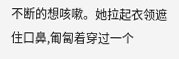不断的想咳嗽。她拉起衣领遮住口鼻,匍匐着穿过一个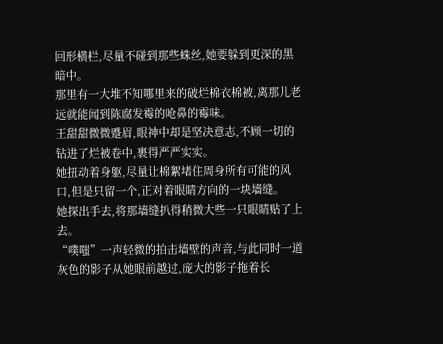回形横栏,尽量不碰到那些蛛丝,她要躲到更深的黑暗中。
那里有一大堆不知哪里来的破烂棉衣棉被,离那儿老远就能闻到陈腐发霉的呛鼻的霉味。
王甜甜微微蹙眉,眼神中却是坚决意志,不顾一切的钻进了烂被卷中,裹得严严实实。
她扭动着身躯,尽量让棉絮堵住周身所有可能的风口,但是只留一个,正对着眼睛方向的一块墙缝。
她探出手去,将那墙缝扒得稍微大些一只眼睛贴了上去。
“噗嗤”一声轻微的拍击墙壁的声音,与此同时一道灰色的影子从她眼前越过,庞大的影子拖着长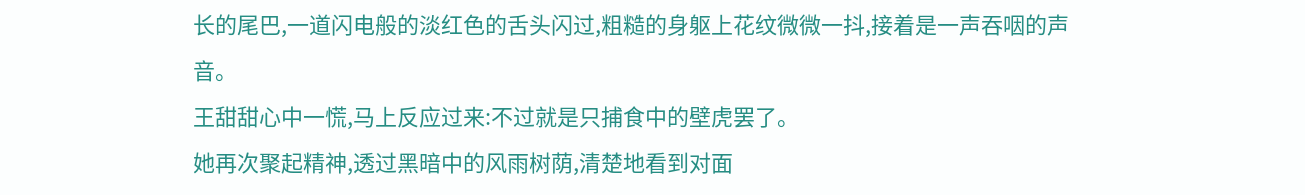长的尾巴,一道闪电般的淡红色的舌头闪过,粗糙的身躯上花纹微微一抖,接着是一声吞咽的声音。
王甜甜心中一慌,马上反应过来:不过就是只捕食中的壁虎罢了。
她再次聚起精神,透过黑暗中的风雨树荫,清楚地看到对面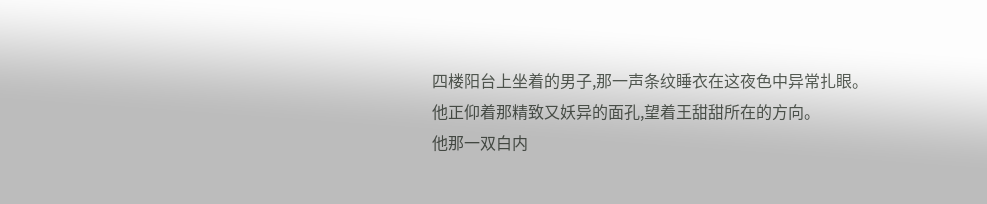四楼阳台上坐着的男子,那一声条纹睡衣在这夜色中异常扎眼。
他正仰着那精致又妖异的面孔,望着王甜甜所在的方向。
他那一双白内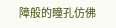障般的瞳孔仿佛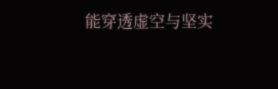能穿透虚空与坚实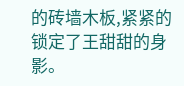的砖墙木板,紧紧的锁定了王甜甜的身影。